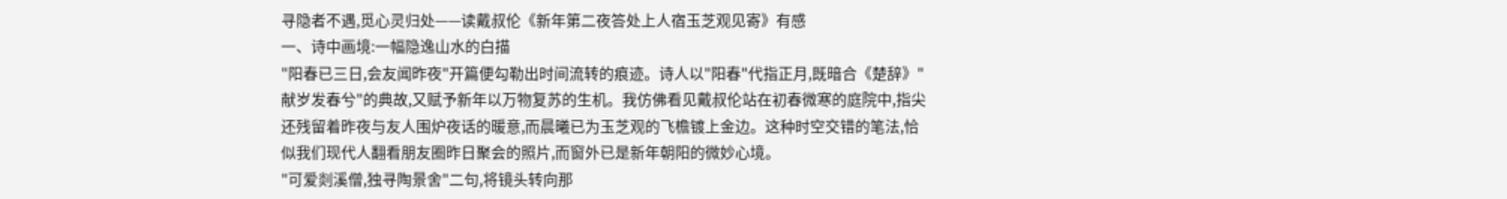寻隐者不遇,觅心灵归处——读戴叔伦《新年第二夜答处上人宿玉芝观见寄》有感
一、诗中画境:一幅隐逸山水的白描
"阳春已三日,会友闻昨夜"开篇便勾勒出时间流转的痕迹。诗人以"阳春"代指正月,既暗合《楚辞》"献岁发春兮"的典故,又赋予新年以万物复苏的生机。我仿佛看见戴叔伦站在初春微寒的庭院中,指尖还残留着昨夜与友人围炉夜话的暖意,而晨曦已为玉芝观的飞檐镀上金边。这种时空交错的笔法,恰似我们现代人翻看朋友圈昨日聚会的照片,而窗外已是新年朝阳的微妙心境。
"可爱剡溪僧,独寻陶景舍"二句,将镜头转向那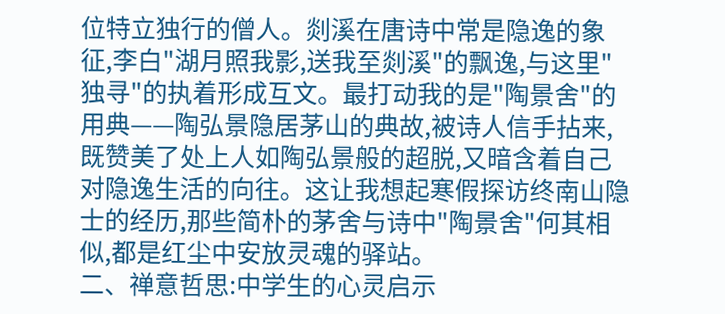位特立独行的僧人。剡溪在唐诗中常是隐逸的象征,李白"湖月照我影,送我至剡溪"的飘逸,与这里"独寻"的执着形成互文。最打动我的是"陶景舍"的用典——陶弘景隐居茅山的典故,被诗人信手拈来,既赞美了处上人如陶弘景般的超脱,又暗含着自己对隐逸生活的向往。这让我想起寒假探访终南山隐士的经历,那些简朴的茅舍与诗中"陶景舍"何其相似,都是红尘中安放灵魂的驿站。
二、禅意哲思:中学生的心灵启示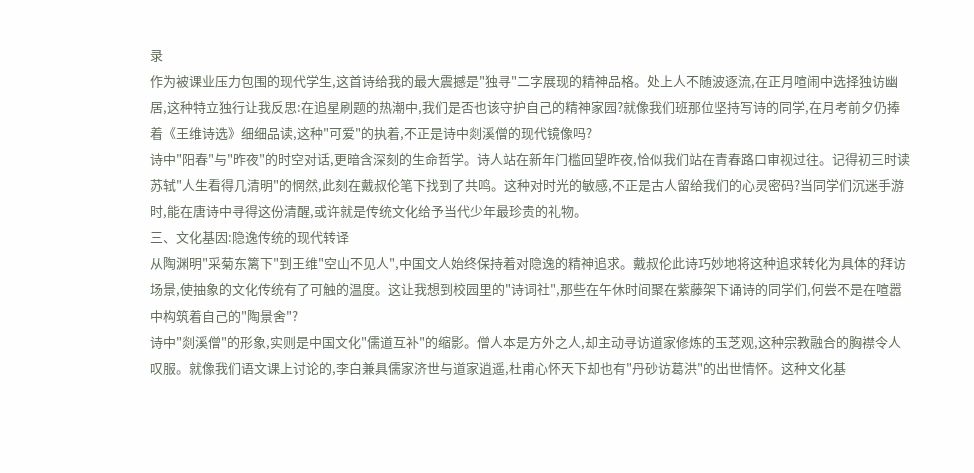录
作为被课业压力包围的现代学生,这首诗给我的最大震撼是"独寻"二字展现的精神品格。处上人不随波逐流,在正月喧闹中选择独访幽居,这种特立独行让我反思:在追星刷题的热潮中,我们是否也该守护自己的精神家园?就像我们班那位坚持写诗的同学,在月考前夕仍捧着《王维诗选》细细品读,这种"可爱"的执着,不正是诗中剡溪僧的现代镜像吗?
诗中"阳春"与"昨夜"的时空对话,更暗含深刻的生命哲学。诗人站在新年门槛回望昨夜,恰似我们站在青春路口审视过往。记得初三时读苏轼"人生看得几清明"的惘然,此刻在戴叔伦笔下找到了共鸣。这种对时光的敏感,不正是古人留给我们的心灵密码?当同学们沉迷手游时,能在唐诗中寻得这份清醒,或许就是传统文化给予当代少年最珍贵的礼物。
三、文化基因:隐逸传统的现代转译
从陶渊明"采菊东篱下"到王维"空山不见人",中国文人始终保持着对隐逸的精神追求。戴叔伦此诗巧妙地将这种追求转化为具体的拜访场景,使抽象的文化传统有了可触的温度。这让我想到校园里的"诗词社",那些在午休时间聚在紫藤架下诵诗的同学们,何尝不是在喧嚣中构筑着自己的"陶景舍"?
诗中"剡溪僧"的形象,实则是中国文化"儒道互补"的缩影。僧人本是方外之人,却主动寻访道家修炼的玉芝观,这种宗教融合的胸襟令人叹服。就像我们语文课上讨论的,李白兼具儒家济世与道家逍遥,杜甫心怀天下却也有"丹砂访葛洪"的出世情怀。这种文化基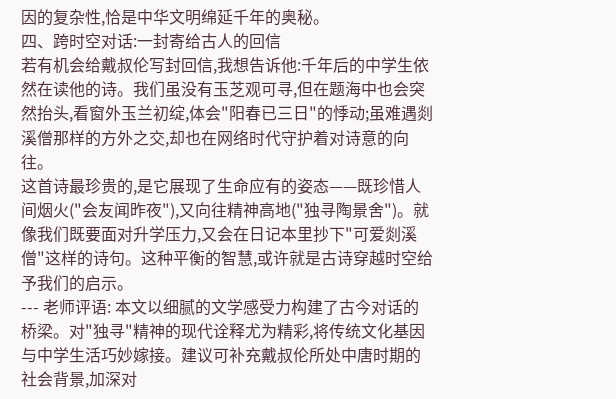因的复杂性,恰是中华文明绵延千年的奥秘。
四、跨时空对话:一封寄给古人的回信
若有机会给戴叔伦写封回信,我想告诉他:千年后的中学生依然在读他的诗。我们虽没有玉芝观可寻,但在题海中也会突然抬头,看窗外玉兰初绽,体会"阳春已三日"的悸动;虽难遇剡溪僧那样的方外之交,却也在网络时代守护着对诗意的向往。
这首诗最珍贵的,是它展现了生命应有的姿态——既珍惜人间烟火("会友闻昨夜"),又向往精神高地("独寻陶景舍")。就像我们既要面对升学压力,又会在日记本里抄下"可爱剡溪僧"这样的诗句。这种平衡的智慧,或许就是古诗穿越时空给予我们的启示。
--- 老师评语: 本文以细腻的文学感受力构建了古今对话的桥梁。对"独寻"精神的现代诠释尤为精彩,将传统文化基因与中学生活巧妙嫁接。建议可补充戴叔伦所处中唐时期的社会背景,加深对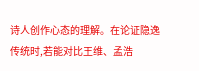诗人创作心态的理解。在论证隐逸传统时,若能对比王维、孟浩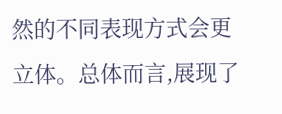然的不同表现方式会更立体。总体而言,展现了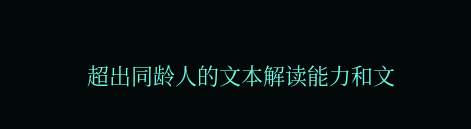超出同龄人的文本解读能力和文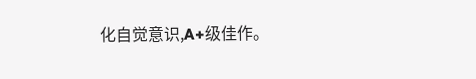化自觉意识,A+级佳作。